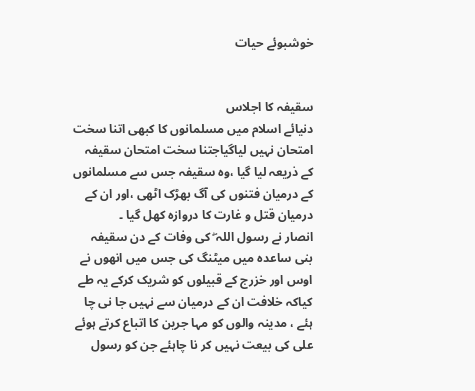خوشبوئے حیات


سقیفہ کا اجلاس
دنیائے اسلام میں مسلمانوں کا کبھی اتنا سخت امتحان نہیں لیاگیاجتنا سخت امتحان سقیفہ کے ذریعہ لیا گیا ،وہ سقیفہ جس سے مسلمانوں کے درمیان فتنوں کی آگ بھڑک اٹھی ،اور ان کے درمیان قتل و غارت کا دروازہ کھل گیا ۔
انصار نے رسول اللہ ۖ کی وفات کے دن سقیفہ بنی ساعدہ میں میٹنگ کی جس میں انھوں نے اوس اور خزرج کے قبیلوں کو شریک کرکے یہ طے کیاکہ خلافت ان کے درمیان سے نہیں جا نی چا ہئے ، مدینہ والوں کو مہا جرین کا اتباع کرتے ہوئے علی کی بیعت نہیں کر نا چاہئے جن کو رسول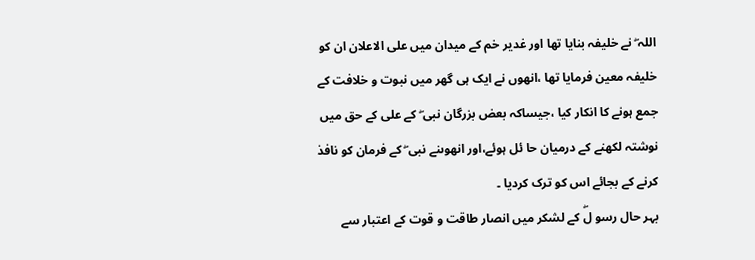اللہ ۖ نے خلیفہ بنایا تھا اور غدیر خم کے میدان میں علی الاعلان ان کو خلیفہ معین فرمایا تھا ،انھوں نے ایک ہی گھر میں نبوت و خلافت کے جمع ہونے کا انکار کیا ،جیساکہ بعض بزرگان نبی ۖ کے علی کے حق میں نوشتہ لکھنے کے درمیان حا ئل ہوئے،اور انھوںنے نبی ۖ کے فرمان کو نافذ کرنے کے بجائے اس کو ترک کردیا ۔
بہر حال رسو لۖ کے لشکر میں انصار طاقت و قوت کے اعتبار سے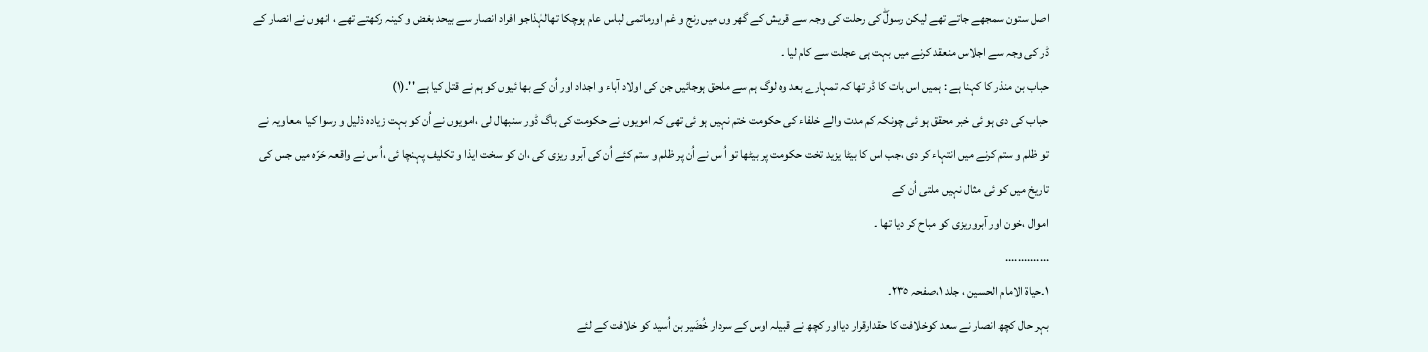اصل ستون سمجھے جاتے تھے لیکن رسولۖ کی رحلت کی وجہ سے قریش کے گھر وں میں رنج و غم اورماتمی لباس عام ہوچکا تھالہٰذاجو افراد انصار سے بیحد بغض و کینہ رکھتے تھے ، انھوں نے انصار کے ڈر کی وجہ سے اجلاس منعقد کرنے میں بہت ہی عجلت سے کام لیا ۔
حباب بن منذر کا کہنا ہے : ہمیں اس بات کا ڈر تھا کہ تمہارے بعد وہ لوگ ہم سے ملحق ہوجائیں جن کی اولاد آباء و اجداد اور اُن کے بھا ئیوں کو ہم نے قتل کیا ہے ''۔(١)
حباب کی دی ہو ئی خبر محقق ہو ئی چونکہ کم مدت والے خلفاء کی حکومت ختم نہیں ہو ئی تھی کہ امویوں نے حکومت کی باگ ڈور سنبھال لی ،امویوں نے اُن کو بہت زیادہ ذلیل و رسوا کیا ،معاویہ نے تو ظلم و ستم کرنے میں انتہاء کر دی ،جب اس کا بیٹا یزید تخت حکومت پر بیٹھا تو اُ س نے اُن پر ظلم و ستم کئے اُن کی آبرو ریزی کی ،ان کو سخت ایذا و تکلیف پہنچا ئی ،اُ س نے واقعہ حَرّہ میں جس کی تاریخ میں کو ئی مثال نہیں ملتی اُن کے
اموال ،خون اور آبروریزی کو مباح کر دیا تھا ۔
..............
١۔حیاة الامام الحسین ، جلد ١،صفحہ ٢٣٥۔
بہر حال کچھ انصار نے سعد کوخلافت کا حقدارقرار دیااور کچھ نے قبیلہ اوس کے سردار خُضَیر بن اُسید کو خلافت کے لئے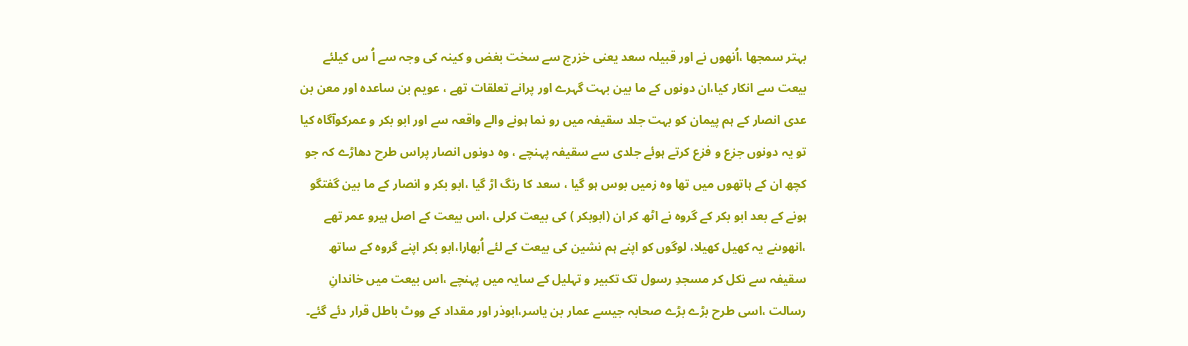بہتر سمجھا ،اُنھوں نے اور قبیلہ سعد یعنی خزرج سے سخت بغض و کینہ کی وجہ سے اُ س کیلئے بیعت سے انکار کیا،ان دونوں کے ما بین بہت گہرے اور پرانے تعلقات تھے ، عویم بن ساعدہ اور معن بن عدی انصار کے ہم پیمان کو بہت جلد سقیفہ میں رو نما ہونے والے واقعہ سے اور ابو بکر و عمرکوآگاہ کیا تو یہ دونوں جزع و فزع کرتے ہوئے جلدی سے سقیفہ پہنچے ، وہ دونوں انصار پراس طرح دھاڑے کہ جو کچھ ان کے ہاتھوں میں تھا وہ زمیں بوس ہو گیا ، سعد کا رنگ اڑ گیا ،ابو بکر و انصار کے ما بین گفتگو ہونے کے بعد ابو بکر کے گروہ نے اٹھ کر ان (ابوبکر ) کی بیعت کرلی ،اس بیعت کے اصل ہیرو عمر تھے ،انھوںنے یہ کھیل کھیلا، لوگوں کو اپنے ہم نشین کی بیعت کے لئے اُبھارا،ابو بکر اپنے گروہ کے ساتھ سقیفہ سے نکل کر مسجدِ رسول تک تکبیر و تہلیل کے سایہ میں پہنچے ،اس بیعت میں خاندانِ رسالت ،اسی طرح بڑے بڑے صحابہ جیسے عمار بن یاسر،ابوذر اور مقداد کے ووٹ باطل قرار دئے گئے۔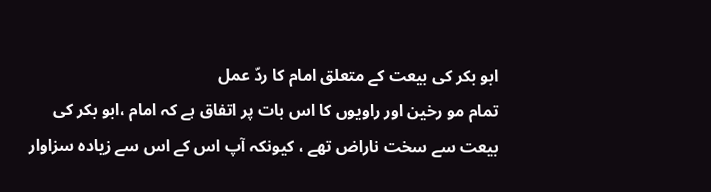ابو بکر کی بیعت کے متعلق امام کا ردّ عمل
تمام مو رخین اور راویوں کا اس بات پر اتفاق ہے کہ امام ،ابو بکر کی بیعت سے سخت ناراض تھے ، کیونکہ آپ اس کے اس سے زیادہ سزاوار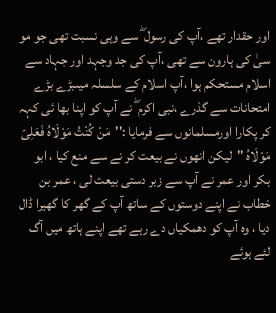اور حقدار تھے ،آپ کی رسول ۖ سے وہی نسبت تھی جو مو سیٰ کی ہارون سے تھی ،آپ کی جد وجہد اور جہاد سے اسلام مستحکم ہوا ،آپ اسلام کے سلسلہ میںبڑے بڑے امتحانات سے گذرے ،نبی اکرم ۖ نے آپ کو اپنا بھا ئی کہہ کر پکارا اورمسلمانوں سے فرمایا :''مَنْ کُنْتُ مَوْلَاہُ فَعَلِیّ مَوْلَاہُ ''لیکن انھوں نے بیعت کر نے سے منع کیا ، ابو بکر اور عمر نے آپ سے زبر دستی بیعت لی ، عمر بن خطاب نے اپنے دوستوں کے ساتھ آپ کے گھر کا گھیرا ڈال دیا ، وہ آپ کو دھمکیاں دے رہے تھے اپنے ہاتھ میں آگ لئے ہوئے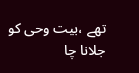تھے ،بیت وحی کو جلانا چا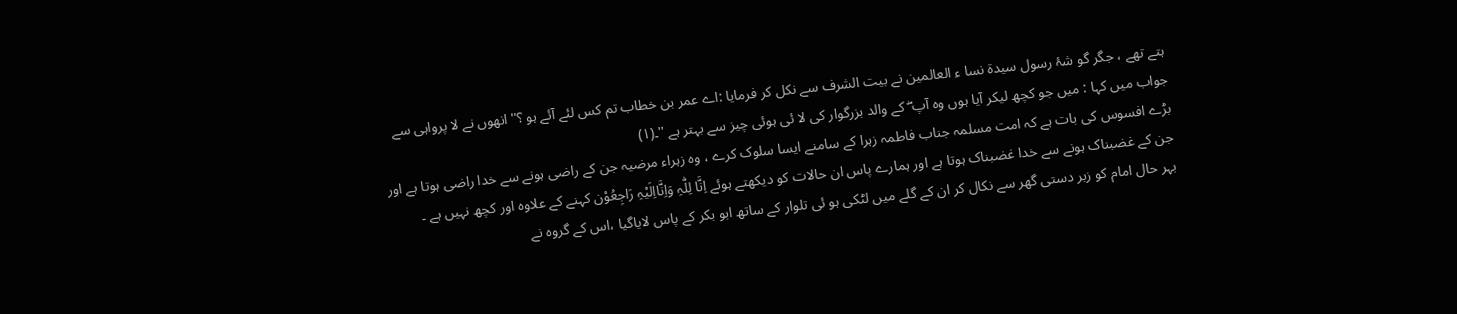ہتے تھے ، جگر گو شۂ رسول سیدة نسا ء العالمین نے بیت الشرف سے نکل کر فرمایا :اے عمر بن خطاب تم کس لئے آئے ہو ؟''انھوں نے لا پرواہی سے جواب میں کہا : میں جو کچھ لیکر آیا ہوں وہ آپ ۖ کے والد بزرگوار کی لا ئی ہوئی چیز سے بہتر ہے ''۔(١)
بڑے افسوس کی بات ہے کہ امت مسلمہ جناب فاطمہ زہرا کے سامنے ایسا سلوک کرے ، وہ زہراء مرضیہ جن کے راضی ہونے سے خدا راضی ہوتا ہے اور جن کے غضبناک ہونے سے خدا غضبناک ہوتا ہے اور ہمارے پاس ان حالات کو دیکھتے ہوئے اِنَّا لِلّٰہِ وَاِنَّااِلَیْہِ رَاجِعُوْن کہنے کے علاوہ اور کچھ نہیں ہے ۔
بہر حال امام کو زبر دستی گھر سے نکال کر ان کے گلے میں لٹکی ہو ئی تلوار کے ساتھ ابو بکر کے پاس لایاگیا ،اس کے گروہ نے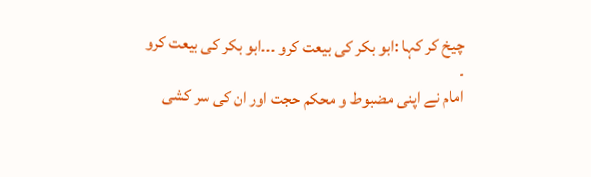چیخ کر کہا :ابو بکر کی بیعت کرو ۔۔۔ابو بکر کی بیعت کرو ۔
امام نے اپنی مضبوط و محکم حجت اور ان کی سر کشی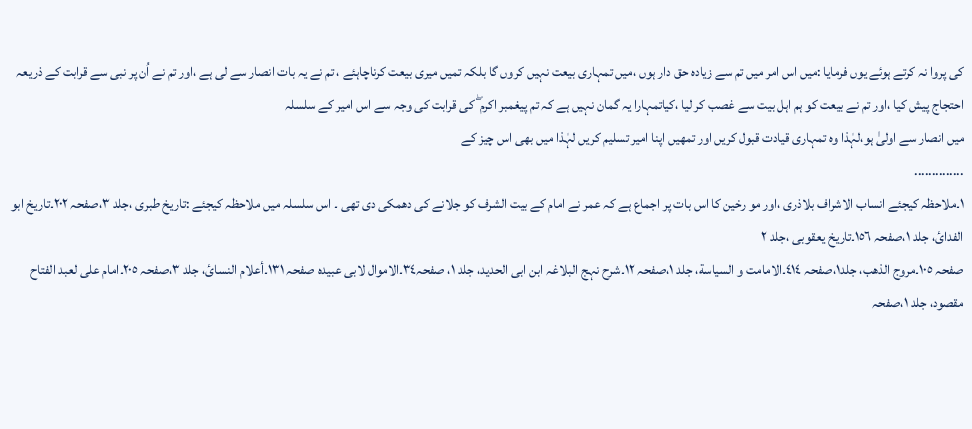کی پروا نہ کرتے ہوئے یوں فرمایا :میں اس امر میں تم سے زیادہ حق دار ہوں ،میں تمہاری بیعت نہیں کروں گا بلکہ تمیں میری بیعت کرناچاہئے ، تم نے یہ بات انصار سے لی ہے ،اور تم نے اُن پر نبی سے قرابت کے ذریعہ احتجاج پیش کیا ،اور تم نے بیعت کو ہم اہل بیت سے غصب کر لیا ،کیاتمہارا یہ گمان نہیں ہے کہ تم پیغمبر اکرم ۖ کی قرابت کی وجہ سے اس امیر کے سلسلہ
میں انصار سے اولیٰ ہو،لہٰذا وہ تمہاری قیادت قبول کریں اور تمھیں اپنا امیر تسلیم کریں لہٰذا میں بھی اس چیز کے
..............
١۔ملاحظہ کیجئے انساب الاشراف بلاذری ،اور مو رخین کا اس بات پر اجماع ہے کہ عمر نے امام کے بیت الشرف کو جلانے کی دھمکی دی تھی ۔ اس سلسلہ میں ملاحظہ کیجئے :تاریخ طبری ،جلد ٣،صفحہ ٢٠٢۔تاریخ ابو الفدائ، جلد ١،صفحہ ١٥٦۔تاریخ یعقوبی ،جلد ٢
صفحہ ١٠٥۔مروج الذھب، جلد١،صفحہ ٤١٤۔الامامت و السیاسة، جلد ١،صفحہ ١٢۔شرح نہج البلاغہ ابن ابی الحدید، جلد ١، صفحہ٣٤۔الاموال لابی عبیدہ صفحہ ١٣١۔أعلام النسائ، جلد ٣،صفحہ ٢٠٥۔امام علی لعبد الفتاح مقصود، جلد ١،صفحہ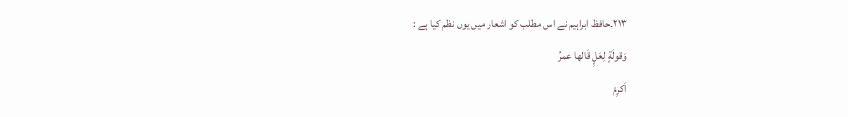٢١٣۔حافظ ابراہیم نے اس مطلب کو اشعار میں یوں نظم کیا ہے :
وَقولَةٍ لِعَلٍِ قَالھا عمرُ
اَکرِمْ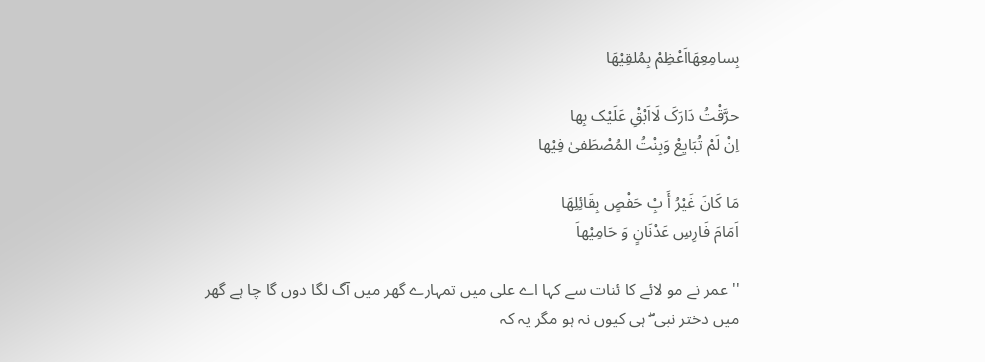بِسامِعِھَااَعْظِمْ بِمُلقِیْھَا

حرَّقْتُ دَارَکَ لَااَبْقِْ عَلَیْک بِھا
اِنْ لَمْ تُبَایِعْ وَبِنْتُ المُصْطَفیٰ فِیْھا

مَا کَانَ غَیْرُ أَ بِْ حَفْصٍ بِقَائِلِھَا
اَمَامَ فَارِسِ عَدْنَانٍ وَ حَامِیْھاَ

''عمر نے مو لائے کا ئنات سے کہا اے علی میں تمہارے گھر میں آگ لگا دوں گا چا ہے گھر میں دختر نبی ۖ ہی کیوں نہ ہو مگر یہ کہ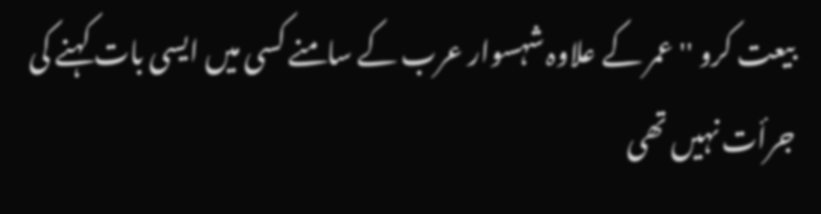بیعت کرو ''عمر کے علاوہ شہسوار عرب کے سامنے کسی میں ایسی بات کہنے کی جرأت نہیں تھی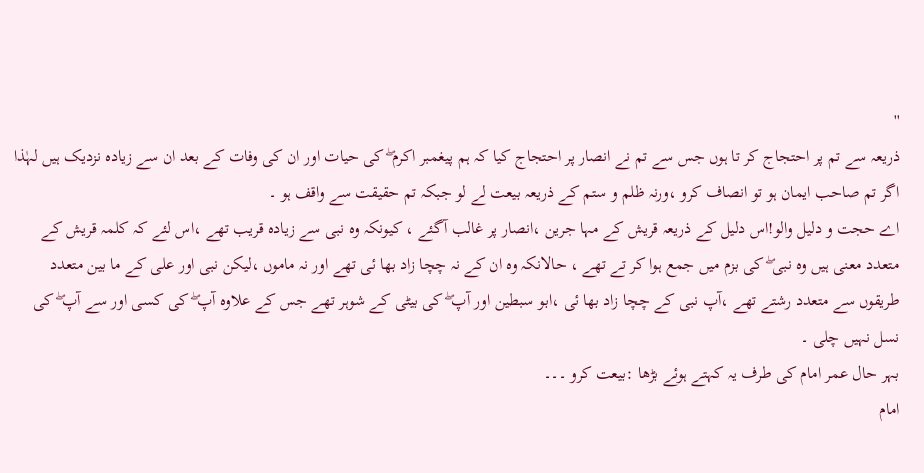''
ذریعہ سے تم پر احتجاج کر تا ہوں جس سے تم نے انصار پر احتجاج کیا کہ ہم پیغمبر اکرم ۖ کی حیات اور ان کی وفات کے بعد ان سے زیادہ نزدیک ہیں لہٰذا اگر تم صاحب ایمان ہو تو انصاف کرو ،ورنہ ظلم و ستم کے ذریعہ بیعت لے لو جبکہ تم حقیقت سے واقف ہو ۔
اے حجت و دلیل والو!اس دلیل کے ذریعہ قریش کے مہا جرین ،انصار پر غالب آگئے ، کیونکہ وہ نبی سے زیادہ قریب تھے ،اس لئے کہ کلمہ قریش کے متعدد معنی ہیں وہ نبی ۖ کی بزم میں جمع ہوا کر تے تھے ، حالانکہ وہ ان کے نہ چچا زاد بھا ئی تھے اور نہ ماموں ،لیکن نبی اور علی کے ما بین متعدد طریقوں سے متعدد رشتے تھے ،آپ نبی کے چچا زاد بھا ئی ،ابو سبطین اور آپ ۖ کی بیٹی کے شوہر تھے جس کے علاوہ آپ ۖ کی کسی اور سے آپ ۖ کی نسل نہیں چلی ۔
بہر حال عمر امام کی طرف یہ کہتے ہوئے بڑھا :بیعت کرو ۔۔۔
امام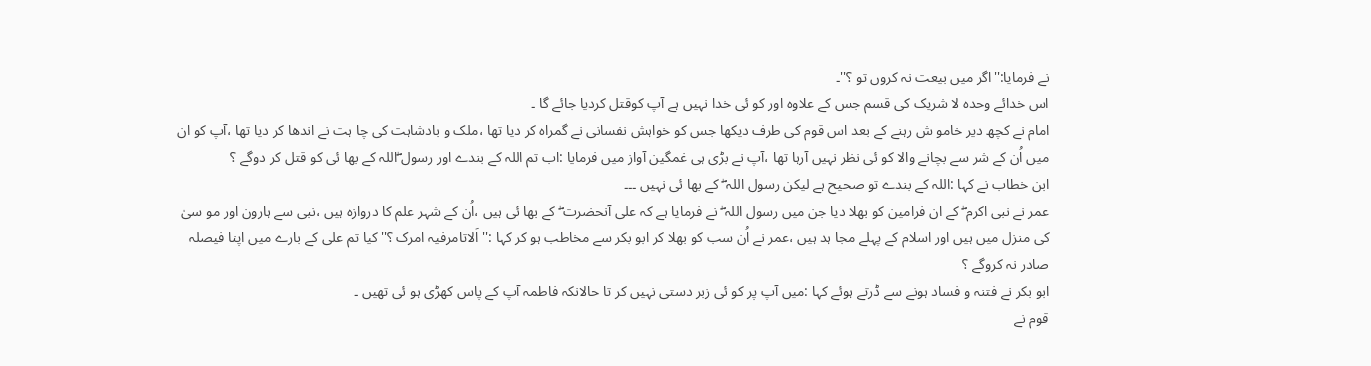نے فرمایا:''اگر میں بیعت نہ کروں تو ؟''۔
اس خدائے وحدہ لا شریک کی قسم جس کے علاوہ اور کو ئی خدا نہیں ہے آپ کوقتل کردیا جائے گا ۔
امام نے کچھ دیر خامو ش رہنے کے بعد اس قوم کی طرف دیکھا جس کو خواہش نفسانی نے گمراہ کر دیا تھا ،ملک و بادشاہت کی چا ہت نے اندھا کر دیا تھا ،آپ کو ان میں اُن کے شر سے بچانے والا کو ئی نظر نہیں آرہا تھا ،آپ نے بڑی ہی غمگین آواز میں فرمایا :اب تم اللہ کے بندے اور رسول ۖاللہ کے بھا ئی کو قتل کر دوگے ؟
ابن خطاب نے کہا :اللہ کے بندے تو صحیح ہے لیکن رسول اللہ ۖ کے بھا ئی نہیں ۔۔۔
عمر نے نبی اکرم ۖ کے ان فرامین کو بھلا دیا جن میں رسول اللہ ۖ نے فرمایا ہے کہ علی آنحضرت ۖ کے بھا ئی ہیں ،اُن کے شہر علم کا دروازہ ہیں ،نبی سے ہارون اور مو سیٰ کی منزل میں ہیں اور اسلام کے پہلے مجا ہد ہیں ،عمر نے اُن سب کو بھلا کر ابو بکر سے مخاطب ہو کر کہا :''اَلاتامرفیہ امرک ؟''کیا تم علی کے بارے میں اپنا فیصلہ صادر نہ کروگے ؟
ابو بکر نے فتنہ و فساد ہونے سے ڈرتے ہوئے کہا :میں آپ پر کو ئی زبر دستی نہیں کر تا حالانکہ فاطمہ آپ کے پاس کھڑی ہو ئی تھیں ۔
قوم نے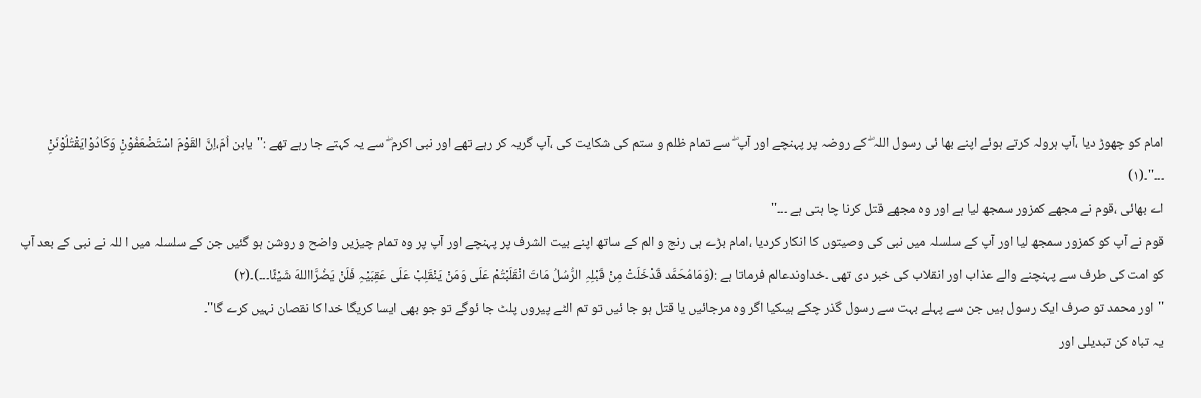امام کو چھوڑ دیا ،آپ ہرولہ کرتے ہوئے اپنے بھا ئی رسول اللہ ۖ کے روضہ پر پہنچے اور آپ ۖ سے تمام ظلم و ستم کی شکایت کی ،آپ گریہ کر رہے تھے اور نبی اکرم ۖ سے یہ کہتے جا رہے تھے :''یابن اُمّ،اِنَّ القَوْمَ اسْتَضْعَفُوْنِْ وَکَادُوْایَقْتُلُوْنَنِْ ۔۔۔''۔(١)
اے بھائی ،قوم نے مجھے کمزور سمجھ لیا ہے اور وہ مجھے قتل کرنا چا ہتی ہے ۔۔۔''
قوم نے آپ کو کمزور سمجھ لیا اور آپ کے سلسلہ میں نبی کی وصیتوں کا انکار کردیا ،امام بڑے ہی رنج و الم کے ساتھ اپنے بیت الشرف پر پہنچے اور آپ پر وہ تمام چیزیں واضح و روشن ہو گئیں جن کے سلسلہ میں ا للہ نے نبی کے بعد آپ کو امت کی طرف سے پہنچنے والے عذاب اور انقلاب کی خبر دی تھی ۔خداوندعالم فرماتا ہے :(وَمَامُحَمَّد قَدْخَلَتْ مِنْ قَبْلِہِ الرُّسُلُ مَاتَ انْقَلَبْتُمْ عَلَی وَمَنْ یَنْقَلِبْ عَلَی عَقِبَیْہِ فَلَنْ یَضُرَّااللهَ شَیْئًا۔۔۔)۔(٢)
''اور محمد تو صرف ایک رسول ہیں جن سے پہلے بہت سے رسول گذر چکے ہیںکیا اگر وہ مرجائیں یا قتل ہو جا ئیں تو تم الٹے پیروں پلٹ جا ئوگے تو جو بھی ایسا کریگا خدا کا نقصان نہیں کرے گا''۔
یہ تباہ کن تبدیلی اور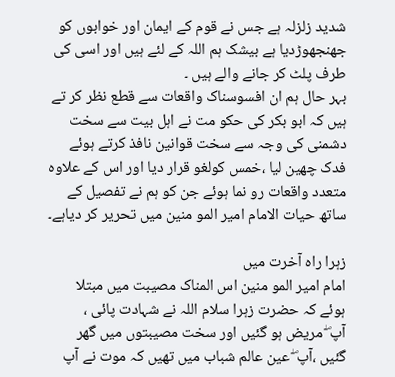شدید زلزلہ ہے جس نے قوم کے ایمان اور خوابوں کو جھنجھوڑدیا ہے بیشک ہم اللہ کے لئے ہیں اور اسی کی طرف پلٹ کر جانے والے ہیں ۔
بہر حال ہم ان افسوسناک واقعات سے قطع نظر کر تے ہیں کہ ابو بکر کی حکو مت نے اہل بیت سے سخت دشمنی کی وجہ سے سخت قوانین نافذ کرتے ہوئے فدک چھین لیا ،خمس کولغو قرار دیا اور اس کے علاوہ متعدد واقعات رو نما ہوئے جن کو ہم نے تفصیل کے ساتھ حیات الامام امیر المو منین میں تحریر کر دیاہے۔

زہرا راہ آخرت میں
امام امیر المو منین اس المناک مصیبت میں مبتلا ہوئے کہ حضرت زہرا سلام اللہ نے شہادت پائی ،
آپ ۖ مریض ہو گئیں اور سخت مصیبتوں میں گھر گئیں ،آپ ۖ عین عالم شباب میں تھیں کہ موت نے آپ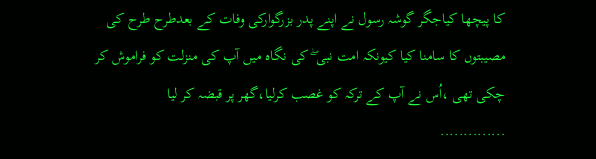کا پیچھا کیاجگر گوشہ رسول نے اپنے پدر بزرگوارکی وفات کے بعدطرح طرح کی مصیبتوں کا سامنا کیا کیونکہ امت نبی ۖ کی نگاہ میں آپ کی منزلت کو فراموش کر چکی تھی ،اُس نے آپ کے ترکہ کو غصب کرلیا،گھر پر قبضہ کر لیا
..............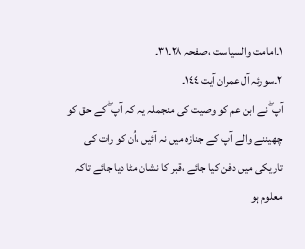١۔امامت والسیاست ،صفحہ ٢٨۔٣١۔
٢۔سورئہ آل عمران آیت ١٤٤۔
آپ ۖ نے ابن عم کو وصیت کی منجملہ یہ کہ آپ ۖ کے حق کو چھیننے والے آپ کے جنازہ میں نہ آئیں ،اُن کو رات کی تاریکی میں دفن کیا جائے ،قبر کا نشان مٹا دیا جائے تاکہ معلوم ہو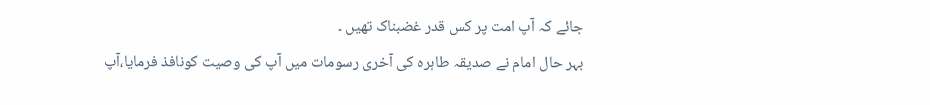جائے کہ آپ امت پر کس قدر غضبناک تھیں ۔
بہر حال امام نے صدیقہ طاہرہ کی آخری رسومات میں آپ کی وصیت کونافذ فرمایا،آپ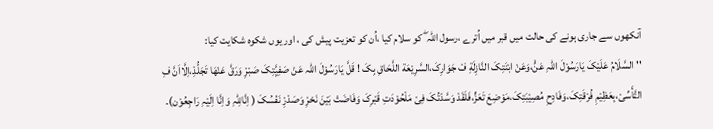آنکھوں سے جاری ہونے کی حالت میں قبر میں اُترے ،رسول اللہ ۖ کو سلام کیا ،اُن کو تعزیت پیش کی ، اور یوں شکوہ شکایت کیا:
''السَّلَامُ عَلَیْکَ یَارَسُوْلَ اللّٰہِ عَنِّْ،وَعَنْ ابْنَتِکَ النَّازِلَةِ فْ جَوَارِکَ،السَّرِیْعَة اللَّحَاقِ بِکَ ! قَلَّ یَارَسُوْلَ اللّٰہ عَنْ صَفِیَِّتِکَ صَبْرِْ وَرَقَّ عَنْھَا تَجَلُّدِْ،اِلَّااَنَّ فِ التَّأَسِّیْ،بِعَظِیْمِ فُرْقَتِکَ،وَفَادِحِ مُصِیْبَتِکَ،مَوْضِعَ تَعَزٍّ،فَلَقَدْ وَسَّدْتُکَ فِیْ مَلْحُوْدَتِ قَبْرِکَ وَفَاضَتْ بَیْنَ نَحْرِْ وَصَدْرِْ نَفْسُکَ ( اِنَّالِلّٰہِ وَاِنَّا اِلَیْہِ رَاجِعُوْن)۔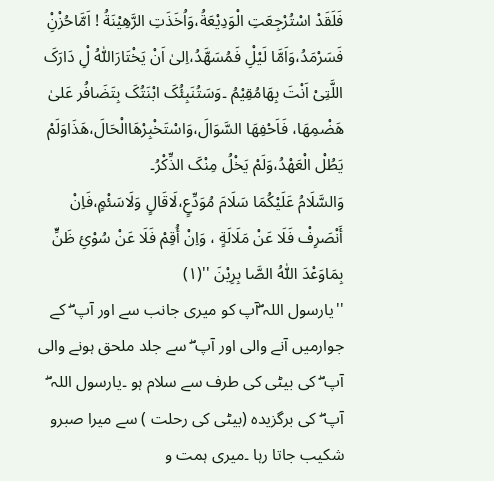فَلَقَدْ اسْتُرْجِعَتِ الْوَدِیْعَةُ،وَاُخَذَتِ الرَّھِیْنَةُ ! اَمَّاحُزْنِْ فَسَرْمَدُ،وَاَمَّا لَیْلِْ فَمُسَھَّدُ،اِلیٰ اَنْ یَخْتَارَاللّٰہُ لِْ دَارَکَ اللَّتِیْ اَنْتَ بِھَامُقِیْمُ ۔وَسَتُنَبِئُکَ ابْنَتُکَ بِتَضَافُر عَلیٰ ھَضْمِھَا، فَاَحْفِھَا السَّوَالَ،وَاسْتَخْبِرْھَاالْحَالَ،ھَذَاوَلَمْ یَطُلْ الْعَھْدُ،وَلَمْ یَخْلُ مِنْکَ الذِّکْرُ۔
وَالسَّلَامُ عَلَیْکُمَا سَلَامَ مُوَدِّعٍ،لَاقَالٍ وَلَاسَئْمٍ،فَاِنْ أَنْصَرِفْ فَلَا عَنْ مَلَالَةٍ ، وَاِنْ أُقِمْ فَلَا عَنْ سُوْئِ ظَنٍّ بِمَاوَعْدَ اللّٰہُ الصَّا بِرِیْنَ ''(١)
''یارسول اللہ ۖآپ کو میری جانب سے اور آپ ۖ کے جوارمیں آنے والی اور آپ ۖ سے جلد ملحق ہونے والی آپ ۖ کی بیٹی کی طرف سے سلام ہو ۔یارسول اللہ ۖ آپ ۖ کی برگزیدہ (بیٹی کی رحلت ) سے میرا صبرو شکیب جاتا رہا ۔میری ہمت و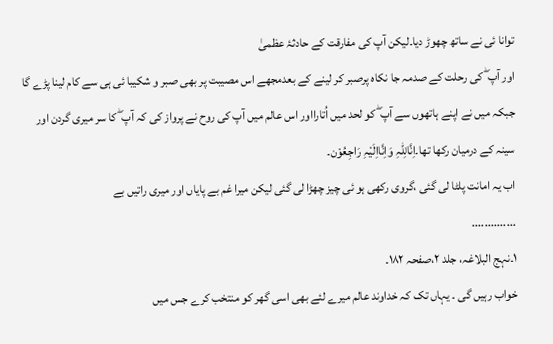توانا ئی نے ساتھ چھوڑ دیا۔لیکن آپ کی مفارقت کے حادثۂ عظمیٰ
اور آپ ۖ کی رحلت کے صدمہ جا نکاہ پرصبر کر لینے کے بعدمجھے اس مصیبت پر بھی صبر و شکیبا ئی ہی سے کام لینا پڑے گا جبکہ میں نے اپنے ہاتھوں سے آپ ۖ کو لحد میں اُتارااور اس عالم میں آپ کی روح نے پرواز کی کہ آپ ۖ کا سر میری گردن اور سینہ کے درمیان رکھا تھا۔اِنَّالِلّٰہِ وَاِنَّااِلَیْہِ رَاجِعُوْن۔
اب یہ امانت پلٹا لی گئی ،گروی رکھی ہو ئی چیز چھڑا لی گئی لیکن میرا غم بے پایاں اور میری راتیں بے
..............
١۔نہج البلاغہ، جلد ٢،صفحہ ١٨٢۔
خواب رہیں گی ۔ یہاں تک کہ خداوند عالم میرے لئے بھی اسی گھر کو منتخب کرے جس میں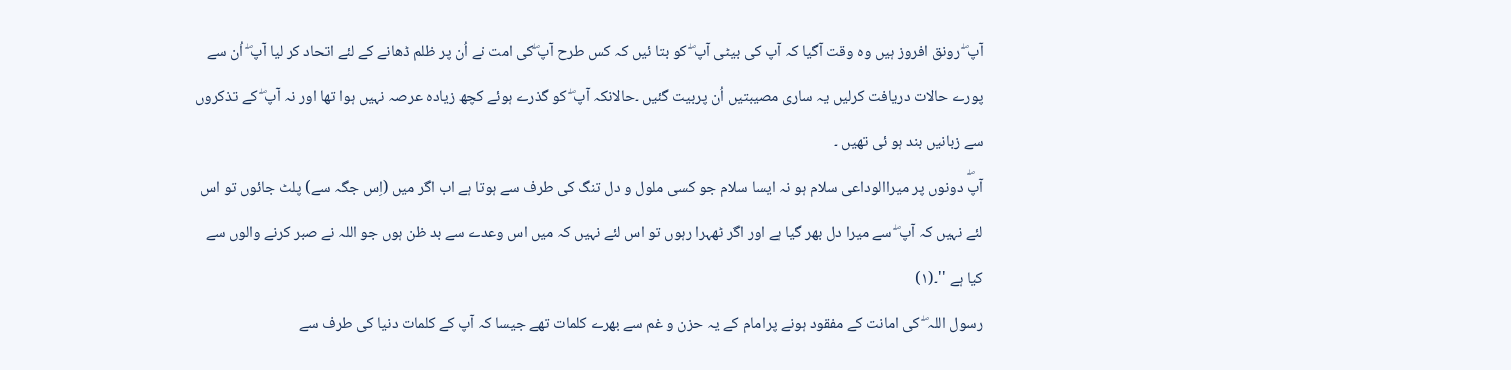آپ ۖ رونق افروز ہیں وہ وقت آگیا کہ آپ کی بیٹی آپ ۖ کو بتا ئیں کہ کس طرح آپ ۖکی امت نے اُن پر ظلم ڈھانے کے لئے اتحاد کر لیا آپ ۖ اُن سے پورے حالات دریافت کرلیں یہ ساری مصیبتیں اُن پربیت گئیں ۔حالانکہ آپ ۖ کو گذرے ہوئے کچھ زیادہ عرصہ نہیں ہوا تھا اور نہ آپ ۖ کے تذکروں سے زبانیں بند ہو ئی تھیں ۔
آپۖ دونوں پر میراالوداعی سلام ہو نہ ایسا سلام جو کسی ملول و دل تنگ کی طرف سے ہوتا ہے اب اگر میں (اِس جگہ سے) پلٹ جائوں تو اس لئے نہیں کہ آپ ۖ سے میرا دل بھر گیا ہے اور اگر ٹھہرا رہوں تو اس لئے نہیں کہ میں اس وعدے سے بد ظن ہوں جو اللہ نے صبر کرنے والوں سے کیا ہے ''۔(١)
رسول اللہ ۖ کی امانت کے مفقود ہونے پرامام کے یہ حزن و غم سے بھرے کلمات تھے جیسا کہ آپ کے کلمات دنیا کی طرف سے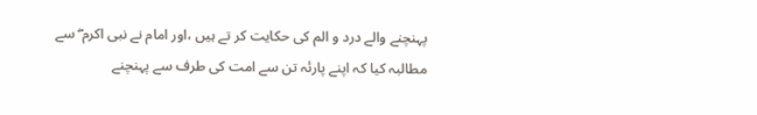پہنچنے والے درد و الم کی حکایت کر تے ہیں ،اور امام نے نبی اکرم ۖ سے مطالبہ کیا کہ اپنے پارئہ تن سے امت کی طرف سے پہنچنے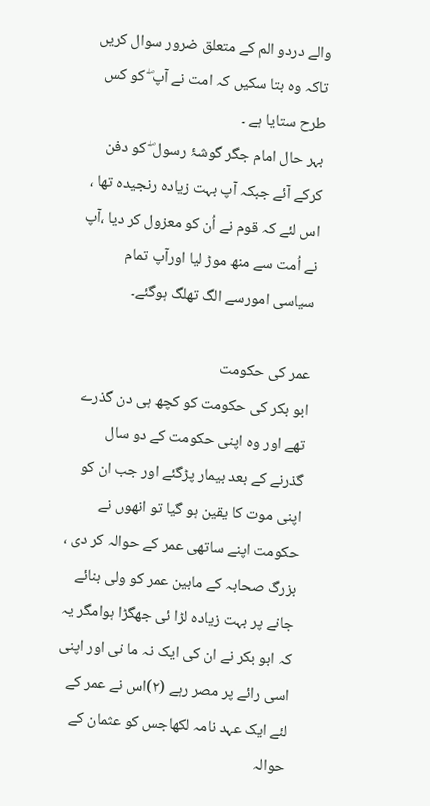والے دردو الم کے متعلق ضرور سوال کریں تاکہ وہ بتا سکیں کہ امت نے آپ ۖ کو کس طرح ستایا ہے ۔
بہر حال امام جگر گوشۂ رسول ۖ کو دفن کرکے آئے جبکہ آپ بہت زیادہ رنجیدہ تھا ، اس لئے کہ قوم نے اُن کو معزول کر دیا ،آپ نے اُمت سے منھ موڑ لیا اورآپ تمام سیاسی امورسے الگ تھلگ ہوگئے۔

عمر کی حکومت
ابو بکر کی حکومت کو کچھ ہی دن گذرے تھے اور وہ اپنی حکومت کے دو سال گذرنے کے بعد بیمار پڑگئے اور جب ان کو اپنی موت کا یقین ہو گیا تو انھوں نے حکومت اپنے ساتھی عمر کے حوالہ کر دی ، بزرگ صحابہ کے مابین عمر کو ولی بنائے جانے پر بہت زیادہ لڑا ئی جھگڑا ہوامگر یہ کہ ابو بکر نے ان کی ایک نہ ما نی اور اپنی اسی رائے پر مصر رہے (٢)اس نے عمر کے لئے ایک عہد نامہ لکھاجس کو عثمان کے حوالہ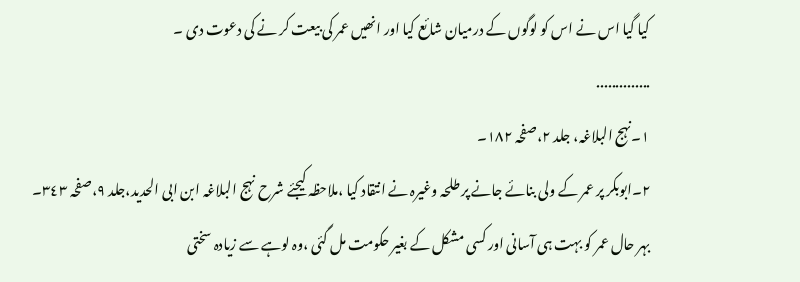کیا گیا اس نے اس کو لوگوں کے درمیان شائع کیا اور انھیں عمر کی بیعت کر نے کی دعوت دی ۔
..............
١۔نہج البلاغہ، جلد ٢،صفحہ ١٨٢۔
٢۔ابوبکر پر عمر کے ولی بنائے جانے پر طلحہ وغیرہ نے انتقاد کیا ،ملاحظہ کیجئے شرح نہج البلاغہ ابن ابی الحدید،جلد ٩،صفحہ ٣٤٣۔
بہر حال عمر کو بہت ہی آسانی اور کسی مشکل کے بغیر حکومت مل گئی ،وہ لوہے سے زیادہ سختی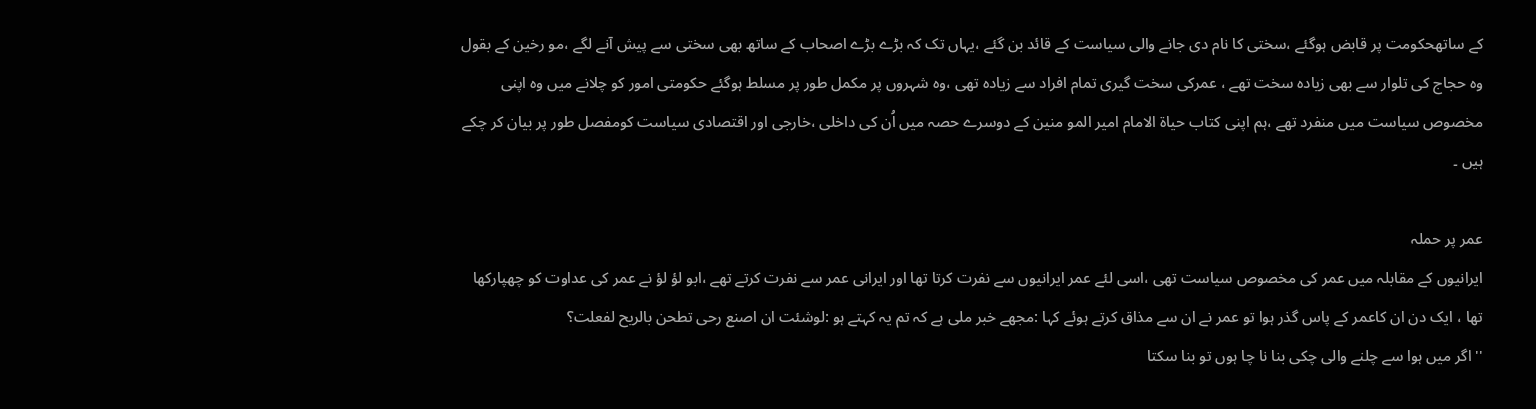کے ساتھحکومت پر قابض ہوگئے ،سختی کا نام دی جانے والی سیاست کے قائد بن گئے ،یہاں تک کہ بڑے بڑے اصحاب کے ساتھ بھی سختی سے پیش آنے لگے ،مو رخین کے بقول وہ حجاج کی تلوار سے بھی زیادہ سخت تھے ، عمرکی سخت گیری تمام افراد سے زیادہ تھی ،وہ شہروں پر مکمل طور پر مسلط ہوگئے حکومتی امور کو چلانے میں وہ اپنی مخصوص سیاست میں منفرد تھے ،ہم اپنی کتاب حیاة الامام امیر المو منین کے دوسرے حصہ میں اُن کی داخلی ،خارجی اور اقتصادی سیاست کومفصل طور پر بیان کر چکے ہیں ۔

عمر پر حملہ
ایرانیوں کے مقابلہ میں عمر کی مخصوص سیاست تھی ،اسی لئے عمر ایرانیوں سے نفرت کرتا تھا اور ایرانی عمر سے نفرت کرتے تھے ،ابو لؤ لؤ نے عمر کی عداوت کو چھپارکھا تھا ، ایک دن ان کاعمر کے پاس گذر ہوا تو عمر نے ان سے مذاق کرتے ہوئے کہا :مجھے خبر ملی ہے کہ تم یہ کہتے ہو :لوشئت ان اصنع رحی تطحن بالریح لفعلت؟
''اگر میں ہوا سے چلنے والی چکی بنا نا چا ہوں تو بنا سکتا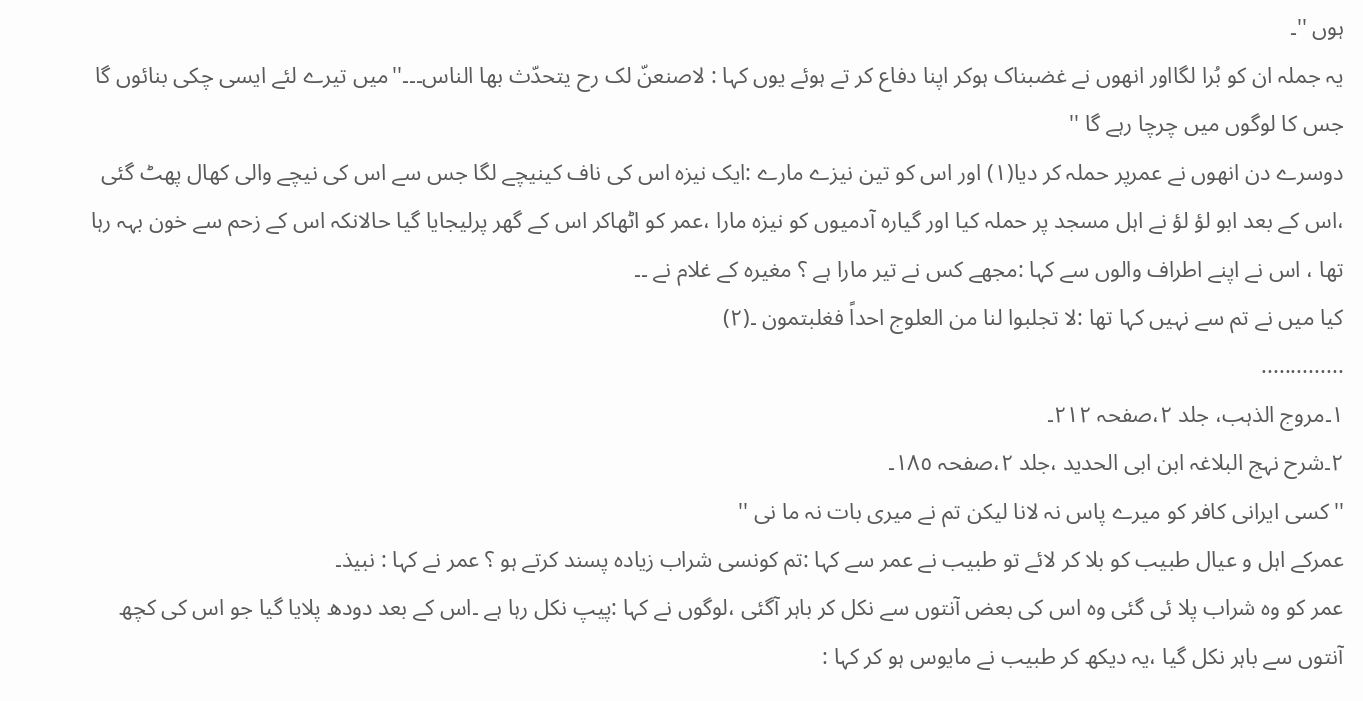ہوں ''۔
یہ جملہ ان کو بُرا لگااور انھوں نے غضبناک ہوکر اپنا دفاع کر تے ہوئے یوں کہا : لاصنعنّ لک رح یتحدّث بھا الناس۔۔۔''میں تیرے لئے ایسی چکی بنائوں گا جس کا لوگوں میں چرچا رہے گا ''
دوسرے دن انھوں نے عمرپر حملہ کر دیا(١) اور اس کو تین نیزے مارے :ایک نیزہ اس کی ناف کینیچے لگا جس سے اس کی نیچے والی کھال پھٹ گئی ،اس کے بعد ابو لؤ لؤ نے اہل مسجد پر حملہ کیا اور گیارہ آدمیوں کو نیزہ مارا ،عمر کو اٹھاکر اس کے گھر پرلیجایا گیا حالانکہ اس کے زحم سے خون بہہ رہا تھا ، اس نے اپنے اطراف والوں سے کہا :مجھے کس نے تیر مارا ہے ؟ مغیرہ کے غلام نے ۔۔
کیا میں نے تم سے نہیں کہا تھا :لا تجلبوا لنا من العلوج احداً فغلبتمون ۔(٢)
..............
١۔مروج الذہب، جلد ٢،صفحہ ٢١٢۔
٢۔شرح نہج البلاغہ ابن ابی الحدید ،جلد ٢،صفحہ ١٨٥۔
''کسی ایرانی کافر کو میرے پاس نہ لانا لیکن تم نے میری بات نہ ما نی ''
عمرکے اہل و عیال طبیب کو بلا کر لائے تو طبیب نے عمر سے کہا :تم کونسی شراب زیادہ پسند کرتے ہو ؟ عمر نے کہا : نبیذ۔
عمر کو وہ شراب پلا ئی گئی وہ اس کی بعض آنتوں سے نکل کر باہر آگئی ،لوگوں نے کہا :پیپ نکل رہا ہے ۔اس کے بعد دودھ پلایا گیا جو اس کی کچھ آنتوں سے باہر نکل گیا ،یہ دیکھ کر طبیب نے مایوس ہو کر کہا :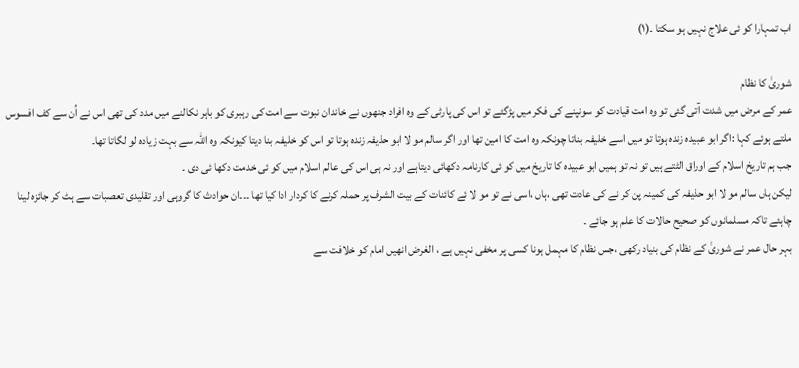اب تمہارا کو ئی علاج نہیں ہو سکتا ۔(١)

شوریٰ کا نظام
عمر کے مرض میں شدت آتی گئی تو وہ امت قیادت کو سونپنے کی فکر میں پڑگئے تو اس کی پارٹی کے وہ افراد جنھوں نے خاندان نبوت سے امت کی رہبری کو باہر نکالنے میں مدد کی تھی اس نے اُن سے کف افسوس ملتے ہوئے کہا :اگر ابو عبیدہ زندہ ہوتا تو میں اسے خلیفہ بناتا چونکہ وہ امت کا امین تھا اور اگر سالم مو لا ابو حذیفہ زندہ ہوتا تو اس کو خلیفہ بنا دیتا کیونکہ وہ اللہ سے بہت زیادہ لو لگاتا تھا۔
جب ہم تاریخ اسلام کے اوراق الٹتے ہیں تو نہ تو ہمیں ابو عبیدہ کا تاریخ میں کو ئی کارنامہ دکھائی دیتاہے اور نہ ہی اس کی عالم اسلام میں کو ئی خدمت دکھا ئی دی ۔
لیکن ہاں سالم مو لا ابو حذیفہ کی کمینہ پن کر نے کی عادت تھی ،ہاں ،اسی نے تو مو لا ئے کائنات کے بیت الشرف پر حملہ کرنے کا کردار ادا کیا تھا ۔۔۔ان حوادث کا گروہی اور تقلیدی تعصبات سے ہٹ کر جائزہ لینا چاہئے تاکہ مسلمانوں کو صحیح حالات کا علم ہو جائے ۔
بہر حال عمر نے شوریٰ کے نظام کی بنیاد رکھی ،جس نظام کا مہمل ہونا کسی پر مخفی نہیں ہے ، الغرض انھیں امام کو خلافت سے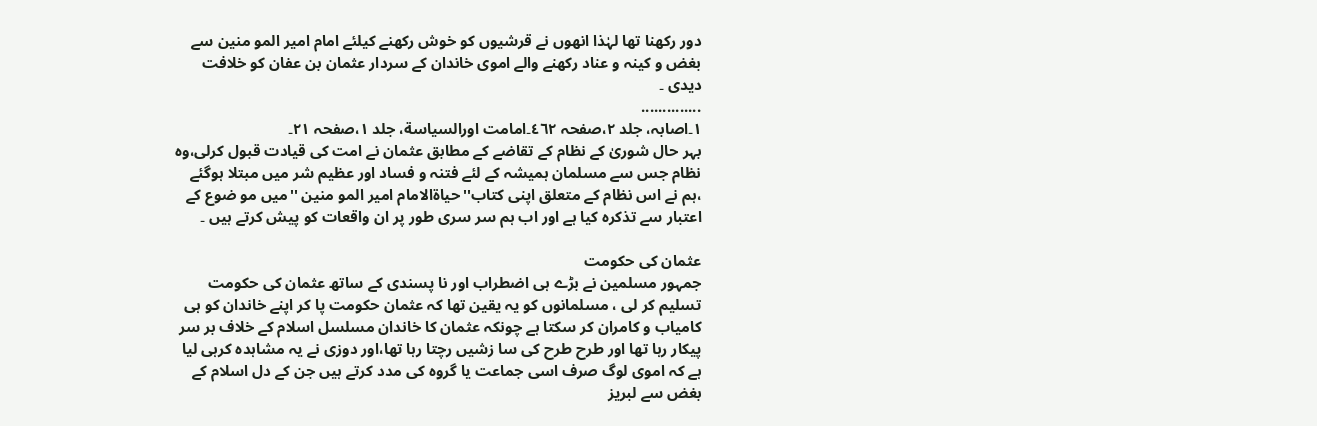دور رکھنا تھا لہٰذا انھوں نے قرشیوں کو خوش رکھنے کیلئے امام امیر المو منین سے بغض و کینہ و عناد رکھنے والے اموی خاندان کے سردار عثمان بن عفان کو خلافت دیدی ۔
..............
١۔اصابہ، جلد ٢،صفحہ ٤٦٢۔امامت اورالسیاسة، جلد ١،صفحہ ٢١۔
بہر حال شوریٰ کے نظام کے تقاضے کے مطابق عثمان نے امت کی قیادت قبول کرلی،وہ نظام جس سے مسلمان ہمیشہ کے لئے فتنہ و فساد اور عظیم شر میں مبتلا ہوگئے ،ہم نے اس نظام کے متعلق اپنی کتاب''حیاةالامام امیر المو منین ''میں مو ضوع کے اعتبار سے تذکرہ کیا ہے اور اب ہم سر سری طور پر ان واقعات کو پیش کرتے ہیں ۔

عثمان کی حکومت
جمہور مسلمین نے بڑے ہی اضطراب اور نا پسندی کے ساتھ عثمان کی حکومت تسلیم کر لی ، مسلمانوں کو یہ یقین تھا کہ عثمان حکومت پا کر اپنے خاندان کو ہی کامیاب و کامران کر سکتا ہے چونکہ عثمان کا خاندان مسلسل اسلام کے خلاف بر سر پیکار رہا تھا اور طرح طرح کی سا زشیں رچتا رہا تھا،اور دوزی نے یہ مشاہدہ کرہی لیا ہے کہ اموی لوگ صرف اسی جماعت یا گروہ کی مدد کرتے ہیں جن کے دل اسلام کے بغض سے لبریز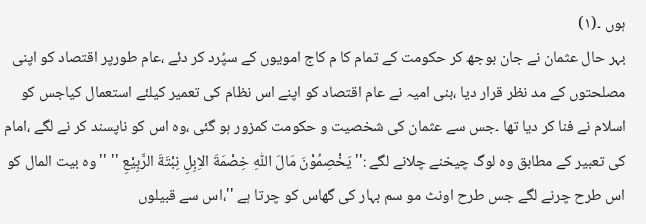ہوں ۔(١)
بہر حال عثمان نے جان بوجھ کر حکومت کے تمام کا م کاج امویوں کے سپُرد کر دئے ،عام طورپر اقتصاد کو اپنی مصلحتوں کے مد نظر قرار دیا ،بنی امیہ نے عام اقتصاد کو اپنے اس نظام کی تعمیر کیلئے استعمال کیاجس کو اسلام نے فنا کر دیا تھا ۔جس سے عثمان کی شخصیت و حکومت کمزور ہو گئی ،وہ اس کو ناپسند کر نے لگے ،امام کی تعبیر کے مطابق وہ لوگ چیخنے چلانے لگے :''یَخْصِمُوْنَ مَالَ اللّٰہِ خِصْمَةَ الاِبِلِ نِبْتَةَ الرَّبِیْعِ '' ''وہ بیت المال کو اس طرح چرنے لگے جس طرح اونٹ مو سم بہار کی گھاس کو چرتا ہے ''،اس سے قبیلوں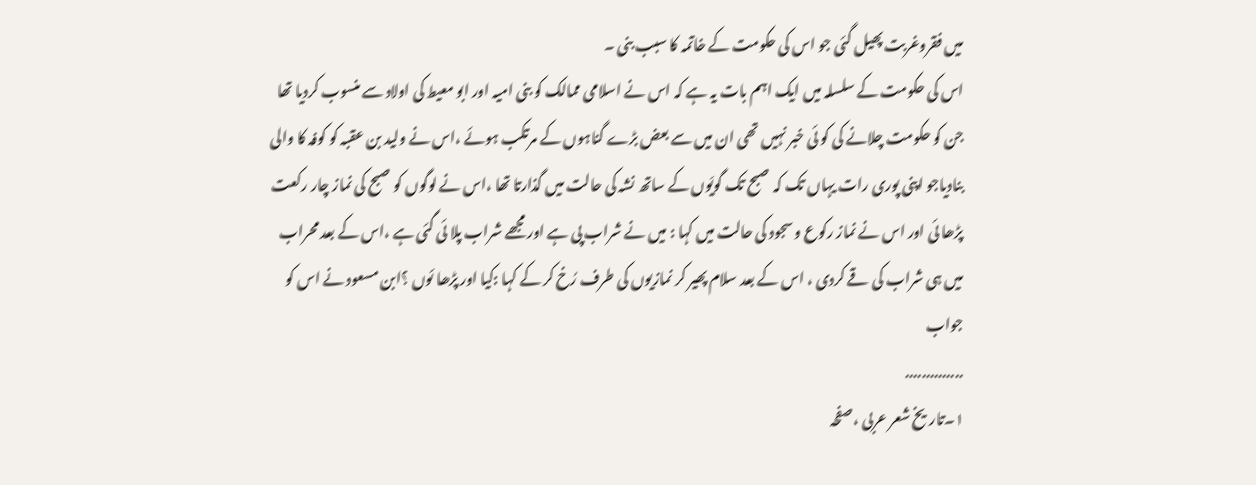میں فقروغربت پھیل گئی جو اس کی حکومت کے خاتمہ کا سبب بنی ۔
اس کی حکومت کے سلسلہ میں ایک اہم بات یہ ہے کہ اس نے اسلامی ممالک کو بنی امیہ اور ابو معیط کی اولاد سے منسوب کردیا تھا جن کو حکومت چلانے کی کو ئی خبر نہیں تھی ان میں سے بعض بڑے گناہوں کے مرتکب ہوئے ،اس نے ولید بن عقبہ کو کوفہ کا والی بنادیاجو اپنی پوری رات یہاں تک کہ صبح تک گویّوں کے ساتھ نشہ کی حالت میں گذارتا تھا ،اس نے لوگوں کو صبح کی نماز چار رکعت پڑھا ئی اور اس نے نماز رکوع و سجود کی حالت میں کہا : میں نے شراب پی ہے اور مجھے شراب پلا ئی گئی ہے ،اس کے بعد محراب میں ہی شراب کی قے کردی ، اس کے بعد سلام پھیر کر نمازیوں کی طرف رُخ کر کے کہا :کیا اور پڑھا ئوں ؟ابن مسعود نے اس کو جواب
..............
١۔تاریخ شعر عربی ،صفحہ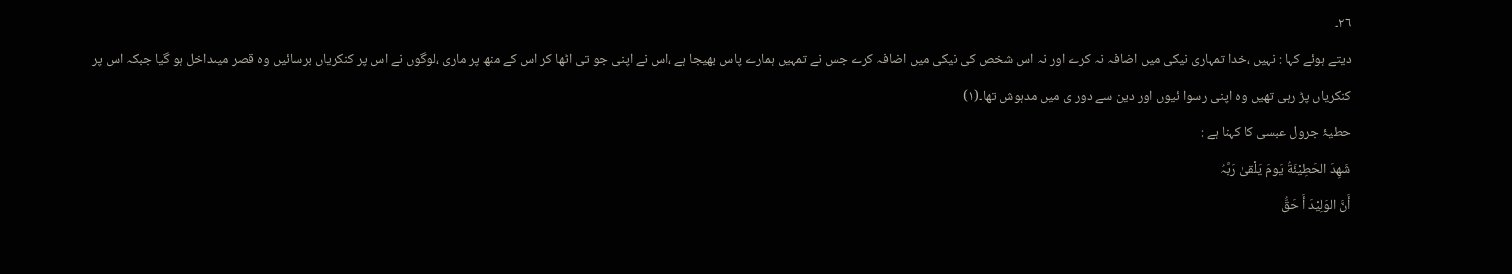٢٦۔
دیتے ہوئے کہا : نہیں ،خدا تمہاری نیکی میں اضافہ نہ کرے اور نہ اس شخص کی نیکی میں اضافہ کرے جس نے تمہیں ہمارے پاس بھیجا ہے ،اس نے اپنی جو تی اٹھا کر اس کے منھ پر ماری ،لوگوں نے اس پر کنکریاں برسائیں وہ قصر میںداخل ہو گیا جبکہ اس پر کنکریاں پڑ رہی تھیں وہ اپنی رسوا ئیوں اور دین سے دور ی میں مدہوش تھا۔(١)
حطیۂ جرول عبسی کا کہنا ہے :
شَھِدَ الحَطِیْئَةُ یَومَ یَلْقیٰ رَبَّہُ
أَنَّ الوَلِیْدَ أَ حَقُّ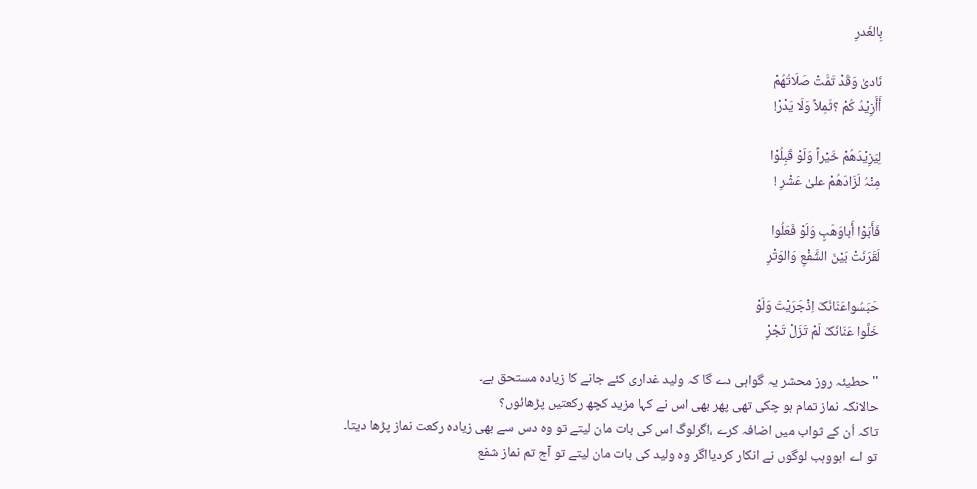بِالغَدرِ

نَادیٰ وَقَدْ تَمَّتْ صَلَاتُھُمْ
أَأَزِیْدُ کُمْ ؟ثَمِلاً وَلَا یَدْرْ!

لِیَزِیْدَھُمْ خَیْراً وَلَوْ قَبِلُوْا
مِنْہُ لَزَادَھُمْ علیٰ عَشْرِ !

فَأَبَوْا أَباوَھَبٍ وَلَوْ فَعَلُوا
لَقَرَنَتْ بَیْنَ الشَّفْعِ وَالوَتْرِ

حَبَسُواعَنَانَکَ اِذْجَرَیْتَ وَلَوْ
خَلَّوا عَنَانَکَ لَمْ تَزَلْ تَجْرِْ

''حطیئہ روز محشر یہ گواہی دے گا کہ ولید غداری کئے جانے کا زیادہ مستحق ہے۔
حالانکہ نماز تمام ہو چکی تھی پھر بھی اس نے کہا مزید کچھ رکعتیں پڑھائوں؟
تاکہ اُن کے ثواب میں اضافہ کرے ،اگرلوگ اس کی بات مان لیتے تو وہ دس سے بھی زیادہ رکعت نماز پڑھا دیتا۔
تو اے ابووہب لوگوں نے انکار کردیااگر وہ ولید کی بات مان لیتے تو آج تم نماز شفع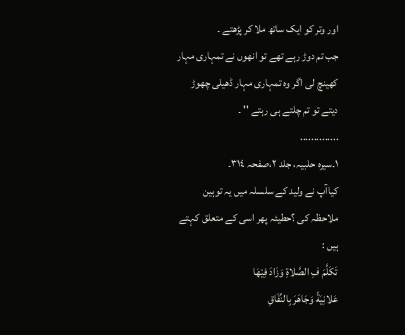اور وتر کو ایک ساتھ ملا کر پڑھتے ۔
جب تم دوڑ رہے تھے تو انھوں نے تمہاری مہار کھینچ لی اگر وہ تمہاری مہار ڈھیلی چھوڑ دیتے تو تم چلتے ہی رہتے '' ۔
..............
١۔سیرہ حلبیہ، جلد ٢،صفحہ ٣١٤۔
کیاآپ نے ولید کے سلسلہ میں یہ توہین ملاحظہ کی ؟حطیئہ پھر اسی کے متعلق کہتے ہیں :
تَکَلَّمَ فِ الصَّلاةِ وَزَادَ فِیْھَا
عَلانِیَةً وَجَاھَرَ بِالنِّفَاقِ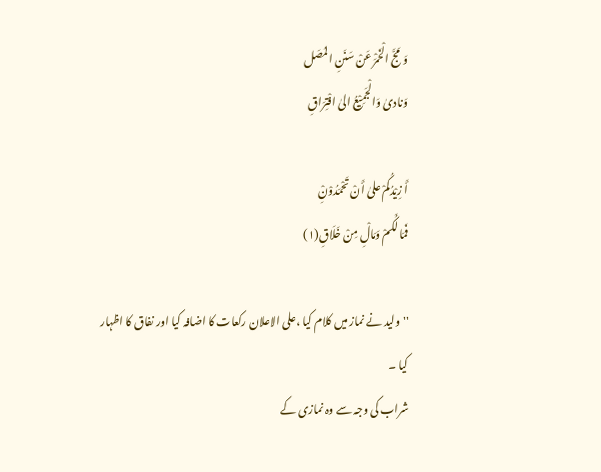وَمَجَّ الْخَمْرَ عَنْ سَنَنِ المُصَل
وَنادیٰ وَالْجَمِیْعُ الیٰ افْتِرَاقِ

أَ زِیْدُکُمْ علیٰ أَنْ تَحْمَدُوْنِْ
فَمَا لَکُمْ وَمَالِْ مِنْ خَلَاقِ(١)

''ولید نے نماز میں کلام کیا ،علی الاعلان رکعات کا اضافہ کیا اور نفاق کا اظہار کیا ۔
شراب کی وجہ سے وہ نمازی کے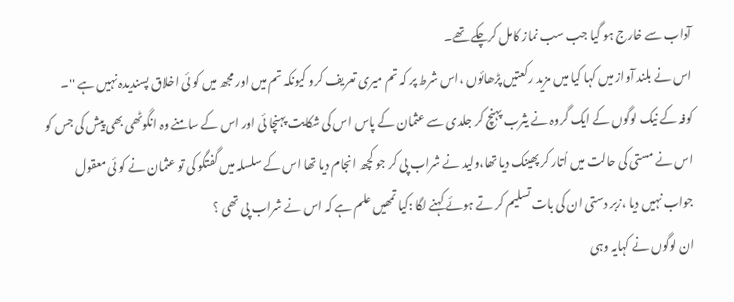آداب سے خارج ہو گیا جب سب نماز کامل کرچکے تھے۔
اس نے بلند آواز میں کہا کیا میں مزید رکعتیں پڑھائوں ،اس شرط پر کہ تم میری تعریف کرو کیونکہ تم میں اور مجھ میں کو ئی اخلاق پسندیدہ نہیں ہے ''۔
کوفہ کے نیک لوگوں کے ایک گروہ نے یثرب پہنچ کر جلدی سے عثمان کے پاس اس کی شکایت پہنچا ئی اور اس کے سامنے وہ انگوٹھی بھی پیش کی جس کو اس نے مستی کی حالت میں اُتار کر پھینک دیا تھا،ولید نے شراب پی کر جو کچھ انجام دیا تھا اس کے سلسلہ میں گفتگو کی تو عثمان نے کو ئی معقول جواب نہیں دیا ،زبر دستی ان کی بات تسلیم کر تے ہوئے کہنے لگا :کیا تمھیں علم ہے کہ اس نے شراب پی تھی ؟
ان لوگوں نے کہایہ وہی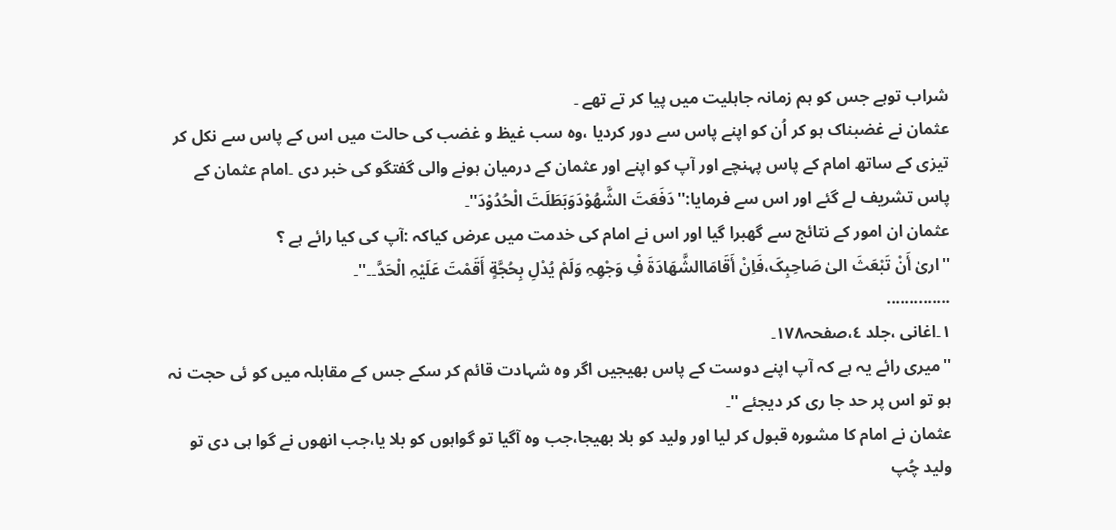شراب توہے جس کو ہم زمانہ جاہلیت میں پیا کر تے تھے ۔
عثمان نے غضبناک ہو کر اُن کو اپنے پاس سے دور کردیا ،وہ سب غیظ و غضب کی حالت میں اس کے پاس سے نکل کر تیزی کے ساتھ امام کے پاس پہنچے اور آپ کو اپنے اور عثمان کے درمیان ہونے والی گفتگو کی خبر دی ۔امام عثمان کے پاس تشریف لے گئے اور اس سے فرمایا:''دَفَعَتَ الشَّھُوْدَوَبَطَلَتَ الْحُدُوْدَ''۔
عثمان ان امور کے نتائج سے گھبرا گیا اور اس نے امام کی خدمت میں عرض کیاکہ :آپ کی کیا رائے ہے ؟
''اریٰ أَنْ تَبْعَثَ الیٰ صَاحِبِکَ،فَاِنْ أَقَامَاالشَّھَادَةَ فِْ وَجْھِہِ وَلَمْ یُدْلِ بِحُجَّةٍ أَقَمْتَ عَلَیْہِ الْحَدَّ۔۔''۔
..............
١۔اغانی ،جلد ٤،صفحہ١٧٨۔
''میری رائے یہ ہے کہ آپ اپنے دوست کے پاس بھیجیں اگر وہ شہادت قائم کر سکے جس کے مقابلہ میں کو ئی حجت نہ ہو تو اس پر حد جا ری کر دیجئے ''۔
عثمان نے امام کا مشورہ قبول کر لیا اور ولید کو بلا بھیجا،جب وہ آگیا تو گواہوں کو بلا یا،جب انھوں نے گوا ہی دی تو ولید چُپ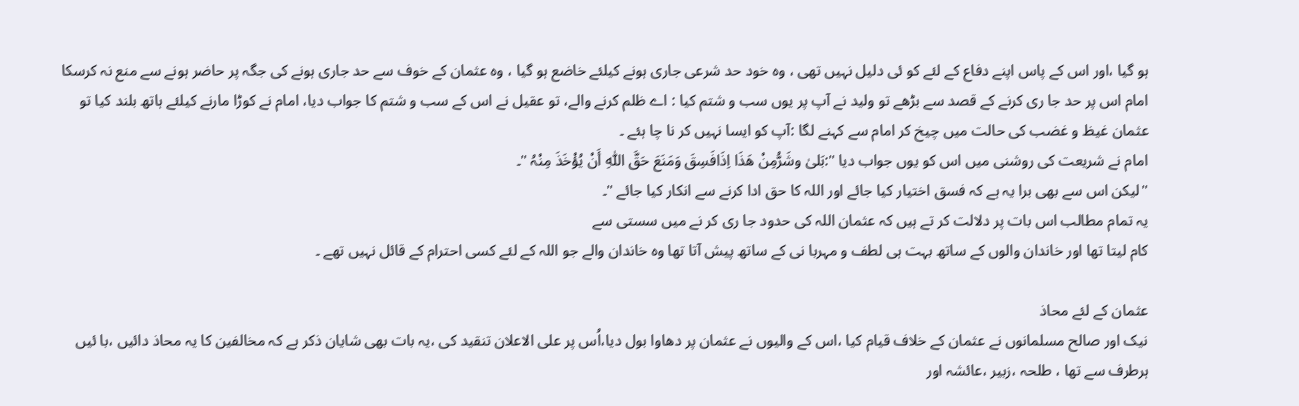ہو گیا ،اور اس کے پاس اپنے دفاع کے لئے کو ئی دلیل نہیں تھی ، وہ خود حد شرعی جاری ہونے کیلئے خاضع ہو گیا ، وہ عثمان کے خوف سے حد جاری ہونے کی جگہ پر حاضر ہونے سے منع نہ کرسکا امام اس پر حد جا ری کرنے کے قصد سے بڑھے تو ولید نے آپ پر یوں سب و شتم کیا : اے ظلم کرنے والے، تو عقیل نے اس کے سب و شتم کا جواب دیا، امام نے کوڑا مارنے کیلئے ہاتھ بلند کیا تو عثمان غیظ و غضب کی حالت میں چیخ کر امام سے کہنے لگا :آپ کو ایسا نہیں کر نا چا ہئے ۔
امام نے شریعت کی روشنی میں اس کو یوں جواب دیا '':بَلیٰ وشَرُّمِنْ ھَذَا اِذَافَسِقَ وَمَنَعَ حَقَّ اللّٰہِ أَنْ یُؤْخَذَ مِنْہُ ''۔
''لیکن اس سے بھی برا یہ ہے کہ فسق اختیار کیا جائے اور اللہ کا حق ادا کرنے سے انکار کیا جائے ''۔
یہ تمام مطالب اس بات پر دلالت کر تے ہیں کہ عثمان اللہ کی حدود جا ری کر نے میں سستی سے
کام لیتا تھا اور خاندان والوں کے ساتھ بہت ہی لطف و مہربا نی کے ساتھ پیش آتا تھا وہ خاندان والے جو اللہ کے لئے کسی احترام کے قائل نہیں تھے ۔

عثمان کے لئے محاذ
نیک اور صالح مسلمانوں نے عثمان کے خلاف قیام کیا ،اس کے والیوں نے عثمان پر دھاوا بول دیا،اُس پر علی الاعلان تنقید کی ،یہ بات بھی شایان ذکر ہے کہ مخالفین کا یہ محاذ دائیں ،با ئیں ہرطرف سے تھا ، طلحہ ،زبیر ،عائشہ اور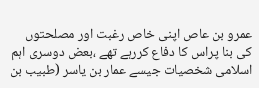عمرو بن عاص اپنی خاص رغبت اور مصلحتوں کی بنا پراس کا دفاع کررہے تھے ،بعض دوسری اہم اسلامی شخصیات جیسے عمار بن یاسر (طبیب بن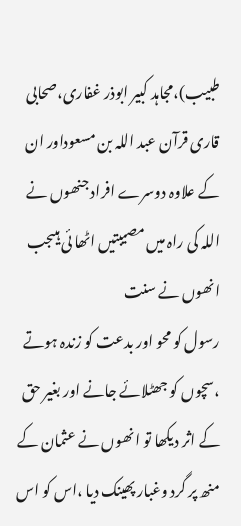طبیب)،مجاہد کبیر ابوذر غفاری،صحابی قاری قرآن عبد اللہ بن مسعوداور ان کے علاوہ دوسرے افراد جنھوں نے اللہ کی راہ میں مصیبتیں اٹھا ئی ہیںجب انھوں نے سنت
رسول کو محو اور بدعت کو زندہ ہوتے ،سچوں کو جھٹلائے جانے اور بغیر حق کے اثر دیکھا تو انھوں نے عثمان کے منھ پر گرد وغبار پھینک دیا ،اس کو اس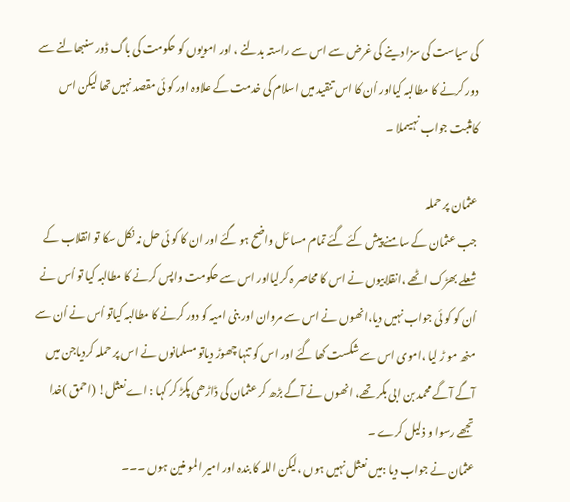کی سیاست کی سزا دینے کی غرض سے اس سے راستہ بدلنے ، اور امویوں کو حکومت کی باگ ڈور سنبھالنے سے دور کرنے کا مطالبہ کیااور اُن کا اس تنقید میں اسلام کی خدمت کے علاوہ اور کو ئی مقصد نہیں تھا لیکن اس کامثبت جواب نہیںملا ۔

عثمان پر حملہ
جب عثمان کے سامنے پیش کئے گئے تمام مسا ئل واضح ہو گئے اور ان کا کو ئی حل نہ نکل سکا تو انقلاب کے شعلے بھڑک اٹھے ،انقلابیوں نے اس کا محاصر ہ کرلیااور اس سے حکومت واپس کرنے کا مطالبہ کیا تو اُس نے اُن کو کو ئی جواب نہیں دیا،انھوں نے اس سے مروان اور بنی امیہ کو دور کرنے کا مطالبہ کیاتو اُس نے اُن سے منھ مو ڑ لیا ،اموی اس سے شکست کھا گئے اور اس کو تنہا چھوڑ دیاتو مسلمانوں نے اس پر حملہ کردیاجن میں آگے آگے محمد بن ابی بکر تھے، انھوں نے آگے بڑھ کر عثمان کی ڈاڑھی پکڑ کر کہا : اے نعثل! (احمق )خدا تجھے رسوا و ذلیل کرے ۔
عثمان نے جواب دیا :میں نعثل نہیں ہوں ،لیکن اللہ کا بندہ اور امیر المو منین ہوں ۔۔۔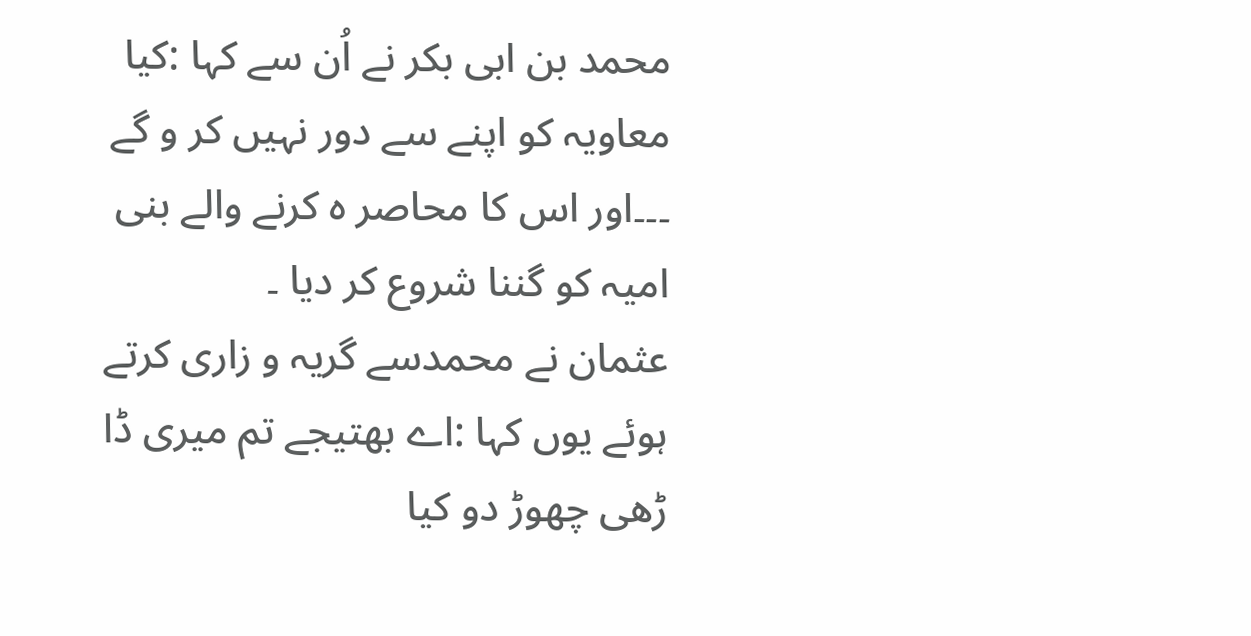محمد بن ابی بکر نے اُن سے کہا :کیا معاویہ کو اپنے سے دور نہیں کر و گے ۔۔۔اور اس کا محاصر ہ کرنے والے بنی امیہ کو گننا شروع کر دیا ۔
عثمان نے محمدسے گریہ و زاری کرتے ہوئے یوں کہا :اے بھتیجے تم میری ڈا ڑھی چھوڑ دو کیا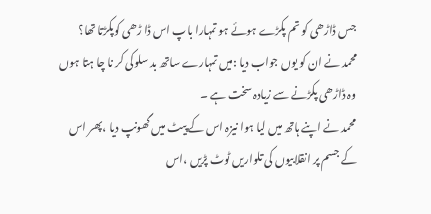جس ڈاڑھی کو تم پکڑے ہوئے ہو تمہارا باپ اس ڈا ڑھی کوپکڑتا تھا؟
محمد نے ان کو یوں جواب دیا :میں تمہارے ساتھ بد سلوکی کر نا چا ہتا ہوں وہ ڈاڑھی پکڑنے سے زیادہ سخت ہے ۔
محمد نے اپنے ہاتھ میں لیا ہوا نیزہ اس کے پیٹ میں گھونپ دیا ،پھر اس کے جسم پر انقلابیوں کی تلواریں ٹوٹ پڑیں ،اس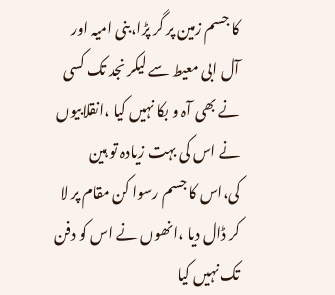کا جسم زمین پر گر پڑا،بنی امیہ اور آل ابی معیط سے لیکر نجد تک کسی نے بھی آہ و بکا نہیں کیا ،انقلابیوں نے اس کی بہت زیادہ تو ہین کی،اس کا جسم رسوا کن مقام پر لا کر ڈال دیا ،انھوں نے اس کو دفن تک نہیں کیا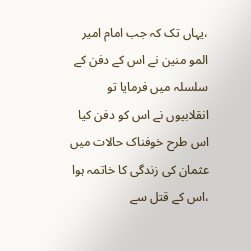،یہاں تک کہ جب امام امیر المو منین نے اس کے دفن کے سلسلہ میں فرمایا تو انقلابیوں نے اس کو دفن کیا اس طرح خوفناک حالات میں عثمان کی زندگی کا خاتمہ ہوا ،اس کے قتل سے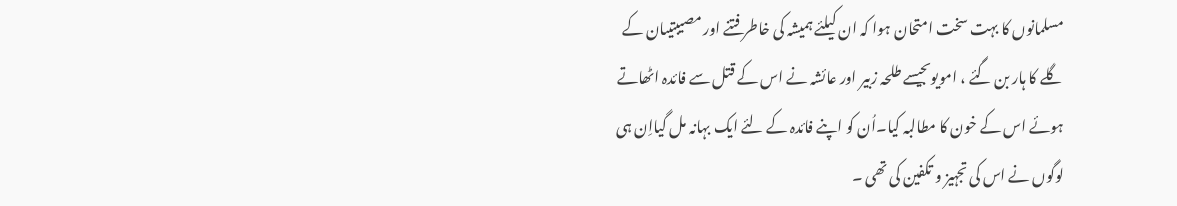مسلمانوں کا بہت سخت امتحان ہوا کہ ان کیلئے ہمیشہ کی خاطر فتنے اور مصیبتیںان کے گلے کا ہار بن گئے ، امویوںجیسے طلحہ زبیر اور عائشہ نے اس کے قتل سے فائدہ اٹھاتے ہوئے اس کے خون کا مطالبہ کیا۔اُن کو اپنے فائدہ کے لئے ایک بہانہ مل گیااِن ہی لوگوں نے اس کی تجہیز و تکفین کی تھی ۔